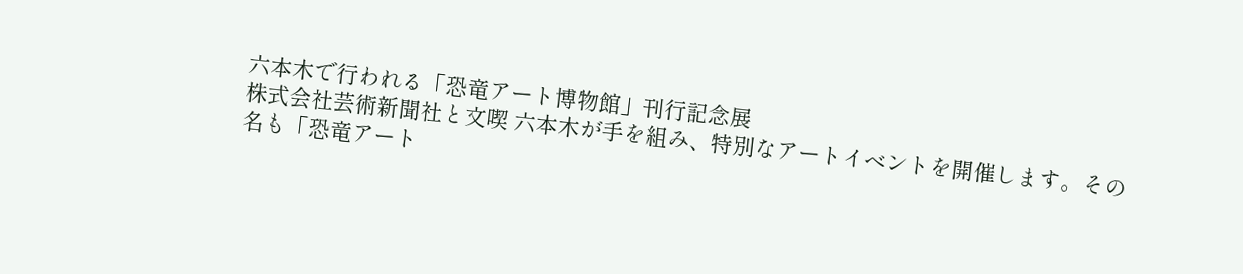六本木で行われる「恐竜アート博物館」刊行記念展
株式会社芸術新聞社と文喫 六本木が手を組み、特別なアートイベントを開催します。その名も「恐竜アート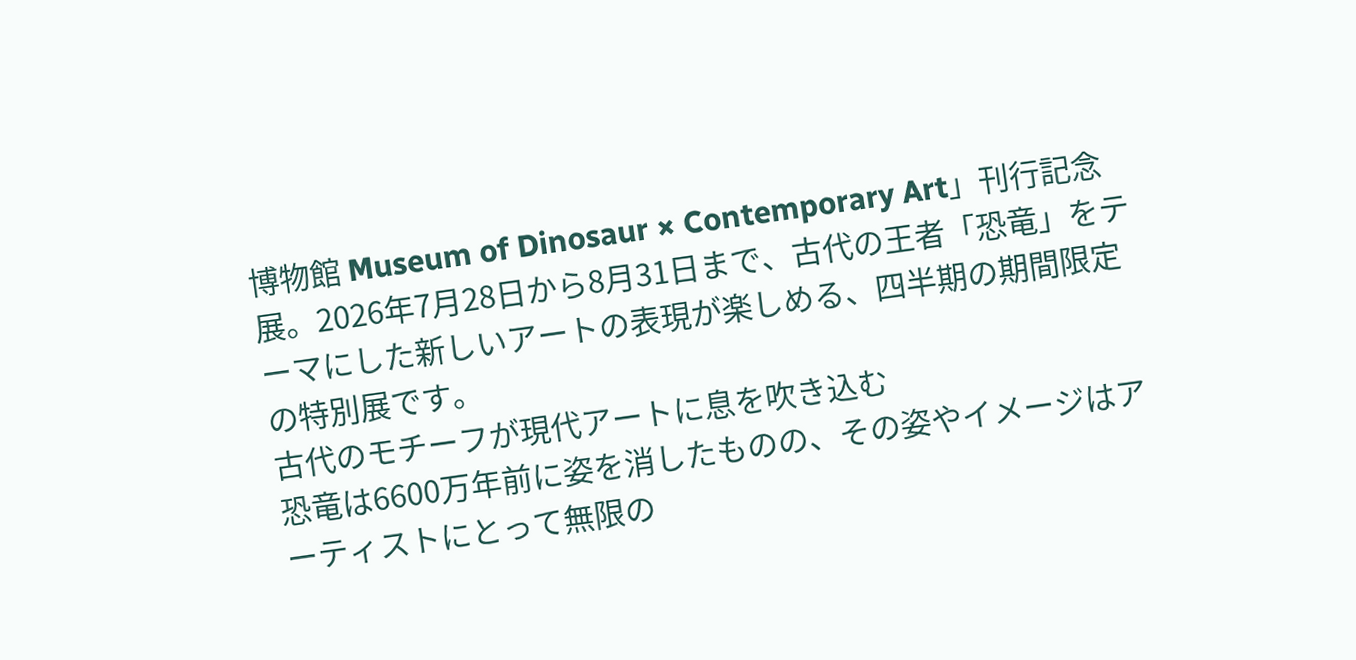博物館 Museum of Dinosaur × Contemporary Art」刊行記念展。2026年7月28日から8月31日まで、古代の王者「恐竜」をテーマにした新しいアートの表現が楽しめる、四半期の期間限定の特別展です。
古代のモチーフが現代アートに息を吹き込む
恐竜は6600万年前に姿を消したものの、その姿やイメージはアーティストにとって無限の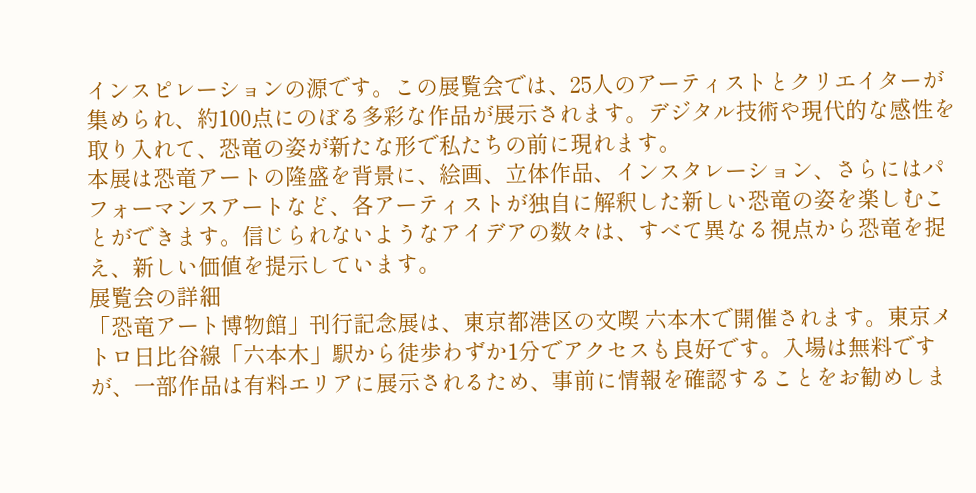インスピレーションの源です。この展覧会では、25人のアーティストとクリエイターが集められ、約100点にのぼる多彩な作品が展示されます。デジタル技術や現代的な感性を取り入れて、恐竜の姿が新たな形で私たちの前に現れます。
本展は恐竜アートの隆盛を背景に、絵画、立体作品、インスタレーション、さらにはパフォーマンスアートなど、各アーティストが独自に解釈した新しい恐竜の姿を楽しむことができます。信じられないようなアイデアの数々は、すべて異なる視点から恐竜を捉え、新しい価値を提示しています。
展覧会の詳細
「恐竜アート博物館」刊行記念展は、東京都港区の文喫 六本木で開催されます。東京メトロ日比谷線「六本木」駅から徒歩わずか1分でアクセスも良好です。入場は無料ですが、一部作品は有料エリアに展示されるため、事前に情報を確認することをお勧めしま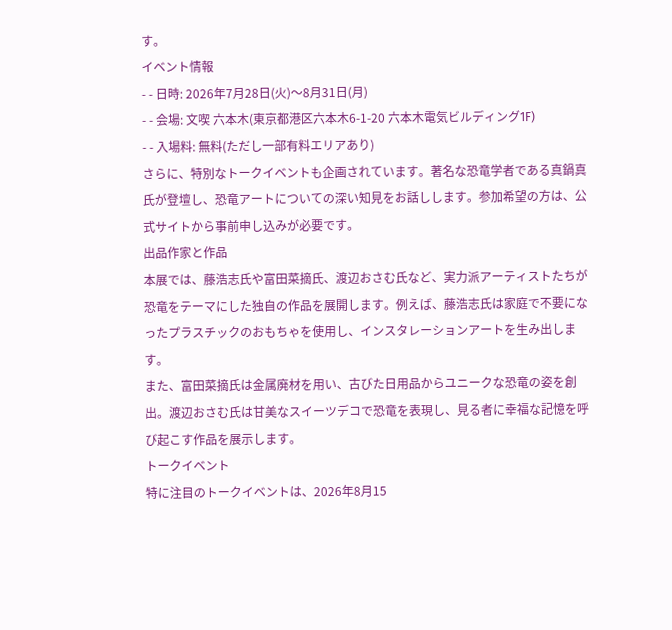す。
イベント情報
- - 日時: 2026年7月28日(火)〜8月31日(月)
- - 会場: 文喫 六本木(東京都港区六本木6-1-20 六本木電気ビルディング1F)
- - 入場料: 無料(ただし一部有料エリアあり)
さらに、特別なトークイベントも企画されています。著名な恐竜学者である真鍋真氏が登壇し、恐竜アートについての深い知見をお話しします。参加希望の方は、公式サイトから事前申し込みが必要です。
出品作家と作品
本展では、藤浩志氏や富田菜摘氏、渡辺おさむ氏など、実力派アーティストたちが恐竜をテーマにした独自の作品を展開します。例えば、藤浩志氏は家庭で不要になったプラスチックのおもちゃを使用し、インスタレーションアートを生み出します。
また、富田菜摘氏は金属廃材を用い、古びた日用品からユニークな恐竜の姿を創出。渡辺おさむ氏は甘美なスイーツデコで恐竜を表現し、見る者に幸福な記憶を呼び起こす作品を展示します。
トークイベント
特に注目のトークイベントは、2026年8月15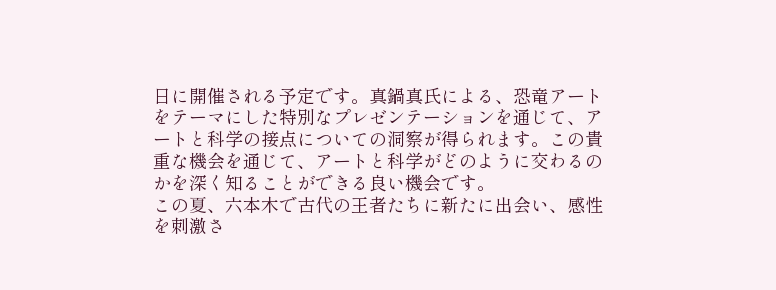日に開催される予定です。真鍋真氏による、恐竜アートをテーマにした特別なプレゼンテーションを通じて、アートと科学の接点についての洞察が得られます。この貴重な機会を通じて、アートと科学がどのように交わるのかを深く知ることができる良い機会です。
この夏、六本木で古代の王者たちに新たに出会い、感性を刺激さ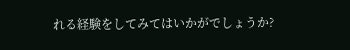れる経験をしてみてはいかがでしょうか?